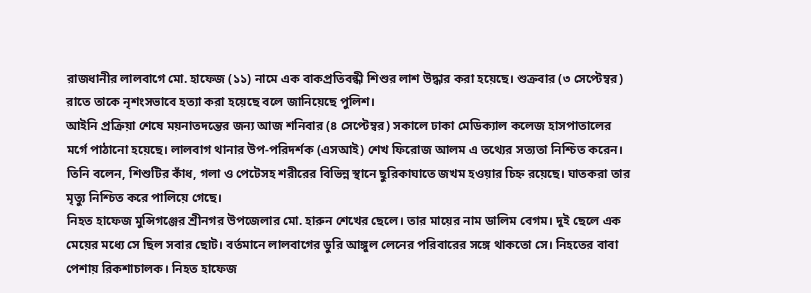রাজধানীর লালবাগে মো. হাফেজ (১১) নামে এক বাকপ্রতিবন্ধী শিশুর লাশ উদ্ধার করা হয়েছে। শুক্রবার (৩ সেপ্টেম্বর) রাতে তাকে নৃশংসভাবে হত্যা করা হয়েছে বলে জানিয়েছে পুলিশ।
আইনি প্রক্রিয়া শেষে ময়নাতদন্তের জন্য আজ শনিবার (৪ সেপ্টেম্বর) সকালে ঢাকা মেডিক্যাল কলেজ হাসপাতালের মর্গে পাঠানো হয়েছে। লালবাগ থানার উপ-পরিদর্শক (এসআই) শেখ ফিরোজ আলম এ তথ্যের সত্যতা নিশ্চিত করেন। তিনি বলেন, শিশুটির কাঁধ, গলা ও পেটেসহ শরীরের বিভিন্ন স্থানে ছুরিকাঘাতে জখম হওয়ার চিহ্ন রয়েছে। ঘাতকরা তার মৃত্যু নিশ্চিত করে পালিয়ে গেছে।
নিহত হাফেজ মুন্সিগঞ্জের শ্রীনগর উপজেলার মো. হারুন শেখের ছেলে। তার মায়ের নাম ডালিম বেগম। দুই ছেলে এক মেয়ের মধ্যে সে ছিল সবার ছোট। বর্তমানে লালবাগের ডুরি আঙ্গুল লেনের পরিবারের সঙ্গে থাকতো সে। নিহতের বাবা পেশায় রিকশাচালক। নিহত হাফেজ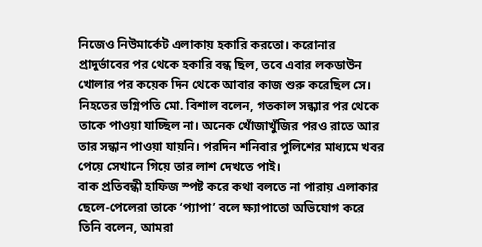নিজেও নিউমার্কেট এলাকায় হকারি করতো। করোনার প্রাদুর্ভাবের পর থেকে হকারি বন্ধ ছিল, তবে এবার লকডাউন খোলার পর কয়েক দিন থেকে আবার কাজ শুরু করেছিল সে।
নিহতের ভগ্নিপতি মো. বিশাল বলেন, গতকাল সন্ধ্যার পর থেকে তাকে পাওয়া যাচ্ছিল না। অনেক খোঁজাখুঁজির পরও রাতে আর তার সন্ধান পাওয়া যায়নি। পরদিন শনিবার পুলিশের মাধ্যমে খবর পেয়ে সেখানে গিয়ে তার লাশ দেখতে পাই।
বাক প্রতিবন্ধী হাফিজ স্পষ্ট করে কথা বলতে না পারায় এলাকার ছেলে-পেলেরা তাকে ‘প্যাপা’ বলে ক্ষ্যাপাতো অভিযোগ করে তিনি বলেন, আমরা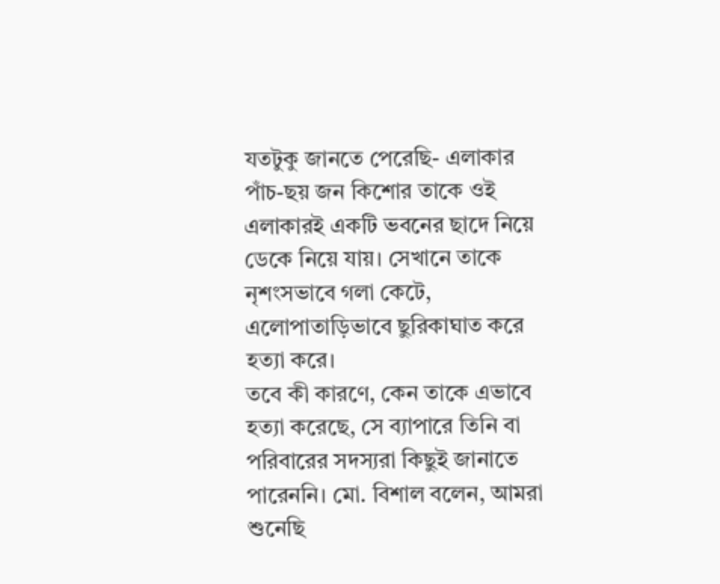যতটুকু জানতে পেরেছি- এলাকার পাঁচ-ছয় জন কিশোর তাকে ওই এলাকারই একটি ভবনের ছাদে নিয়ে ডেকে নিয়ে যায়। সেখানে তাকে নৃশংসভাবে গলা কেটে, এলোপাতাড়িভাবে ছুরিকাঘাত করে হত্যা করে।
তবে কী কারণে, কেন তাকে এভাবে হত্যা করেছে, সে ব্যাপারে তিনি বা পরিবারের সদস্যরা কিছুই জানাতে পারেননি। মো. বিশাল বলেন, আমরা শুনেছি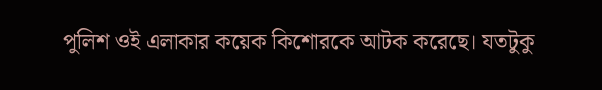পুলিশ ওই এলাকার কয়েক কিশোরকে আটক করেছে। যতটুকু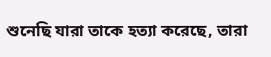শুনেছি যারা তাকে হত্যা করেছে, তারা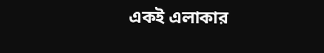একই এলাকার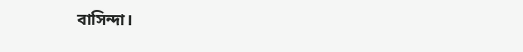বাসিন্দা।